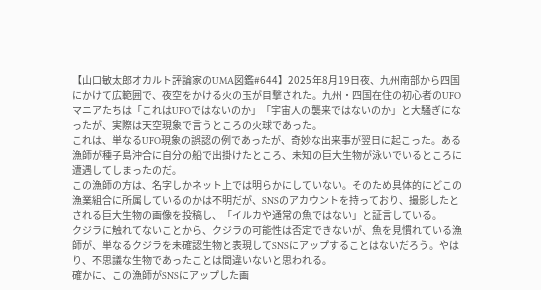【山口敏太郎オカルト評論家のUMA図鑑#644】2025年8月19日夜、九州南部から四国にかけて広範囲で、夜空をかける火の玉が目撃された。九州・四国在住の初心者のUFOマニアたちは「これはUFOではないのか」「宇宙人の襲来ではないのか」と大騒ぎになったが、実際は天空現象で言うところの火球であった。
これは、単なるUFO現象の誤認の例であったが、奇妙な出来事が翌日に起こった。ある漁師が種子島沖合に自分の船で出掛けたところ、未知の巨大生物が泳いでいるところに遭遇してしまったのだ。
この漁師の方は、名字しかネット上では明らかにしていない。そのため具体的にどこの漁業組合に所属しているのかは不明だが、SNSのアカウントを持っており、撮影したとされる巨大生物の画像を投稿し、「イルカや通常の魚ではない」と証言している。
クジラに触れてないことから、クジラの可能性は否定できないが、魚を見慣れている漁師が、単なるクジラを未確認生物と表現してSNSにアップすることはないだろう。やはり、不思議な生物であったことは間違いないと思われる。
確かに、この漁師がSNSにアップした画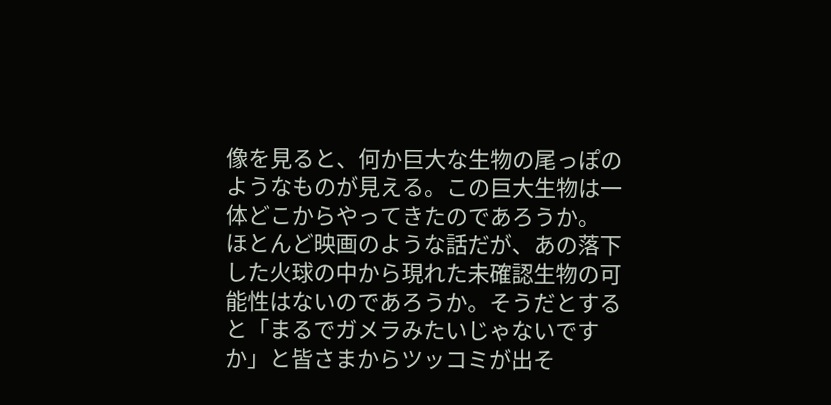像を見ると、何か巨大な生物の尾っぽのようなものが見える。この巨大生物は一体どこからやってきたのであろうか。
ほとんど映画のような話だが、あの落下した火球の中から現れた未確認生物の可能性はないのであろうか。そうだとすると「まるでガメラみたいじゃないですか」と皆さまからツッコミが出そ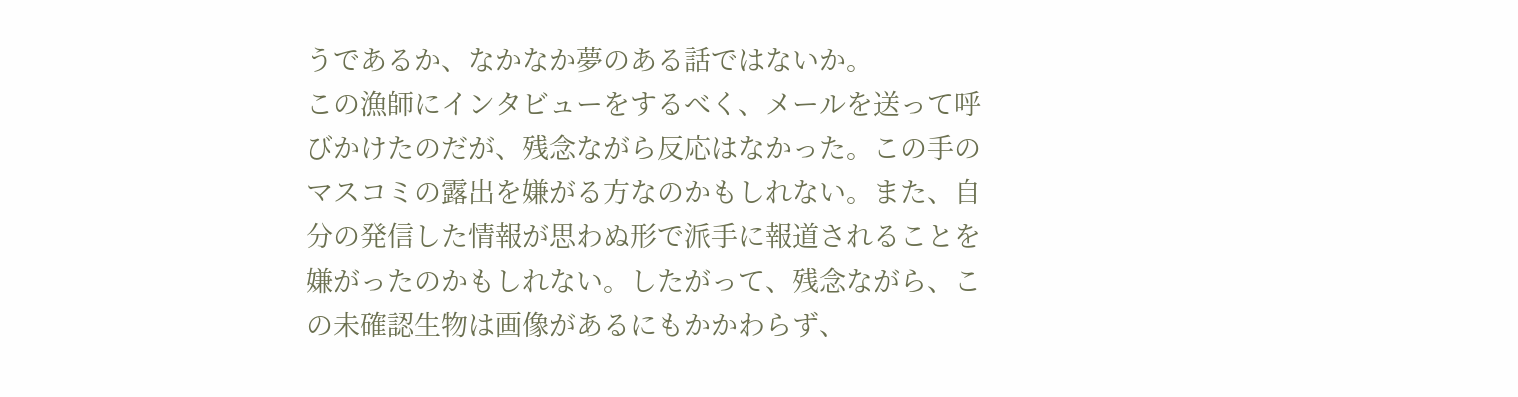うであるか、なかなか夢のある話ではないか。
この漁師にインタビューをするべく、メールを送って呼びかけたのだが、残念ながら反応はなかった。この手のマスコミの露出を嫌がる方なのかもしれない。また、自分の発信した情報が思わぬ形で派手に報道されることを嫌がったのかもしれない。したがって、残念ながら、この未確認生物は画像があるにもかかわらず、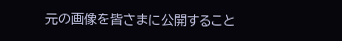元の画像を皆さまに公開すること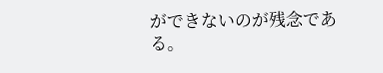ができないのが残念である。